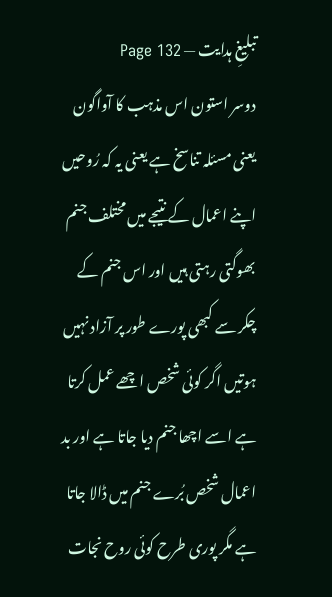تبلیغِ ہدایت — Page 132
دوسر استون اس مذہب کا آواگون یعنی مسئلہ تناسخ ہے یعنی یہ کہ رُوحیں اپنے اعمال کے نتیجے میں مختلف جنم بھوگتی رہتی ہیں اور اس جنم کے چکر سے کبھی پورے طور پر آزاد نہیں ہوتیں اگر کوئی شخص اچھے عمل کرتا ہے اسے اچھا جنم دیا جاتا ہے اور بد اعمال شخص بُرے جنم میں ڈالا جاتا ہے مگر پوری طرح کوئی روح نجات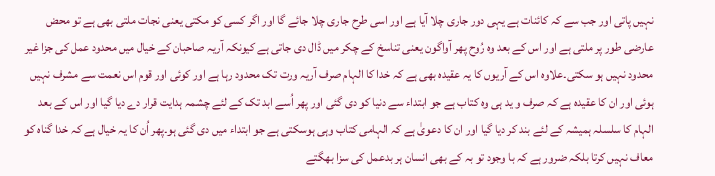نہیں پاتی اور جب سے کہ کائنات ہے یہی دور جاری چلا آیا ہے اور اسی طرح جاری چلا جائے گا اور اگر کسی کو مکتی یعنی نجات ملتی بھی ہے تو محض عارضی طور پر ملتی ہے اور اس کے بعد وہ رُوح پھر آواگون یعنی تناسخ کے چکر میں ڈال دی جاتی ہے کیونکہ آریہ صاحبان کے خیال میں محدود عمل کی جزا غیر محدود نہیں ہو سکتی۔علاوہ اس کے آریوں کا یہ عقیدہ بھی ہے کہ خدا کا الہام صرف آریہ ورت تک محدود رہا ہے اور کوئی اور قوم اس نعمت سے مشرف نہیں ہوئی اور ان کا عقیدہ ہے کہ صرف و ید ہی وہ کتاب ہے جو ابتداء سے دنیا کو دی گئی اور پھر اُسے ابد تک کے لئے چشمہ ہدایت قرار دے دیا گیا اور اس کے بعد الہام کا سلسلہ ہمیشہ کے لئے بند کر دیا گیا اور ان کا دعویٰ ہے کہ الہامی کتاب وہی ہوسکتی ہے جو ابتداء میں دی گئی ہو۔پھر اُن کا یہ خیال ہے کہ خدا گناہ کو معاف نہیں کرتا بلکہ ضرور ہے کہ با وجود تو بہ کے بھی انسان ہر بدعمل کی سزا بھگتے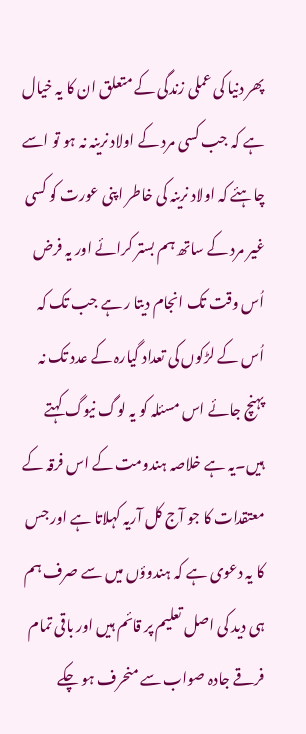پھر دنیا کی عملی زندگی کے متعلق ان کا یہ خیال ہے کہ جب کسی مرد کے اولاد نرینہ نہ ہو تو اسے چاہئے کہ اولاد نرینہ کی خاطر اپنی عورت کو کسی غیر مرد کے ساتھ ہم بستر کرائے اور یہ فرض اُس وقت تک انجام دیتا ر ہے جب تک کہ اُس کے لڑکوں کی تعداد گیارہ کے عدد تک نہ پہنچ جائے اس مسئلہ کو یہ لوگ نیوگ کہتے ہیں۔یہ ہے خلاصہ ہندومت کے اس فرقہ کے معتقدات کا جو آج کل آریہ کہلاتا ہے اور جس کا یہ دعوی ہے کہ ہندوؤں میں سے صرف ہم ہی دید کی اصل تعلیم پر قائم ہیں اور باقی تمام فرقے جادہ صواب سے منحرف ہو چکے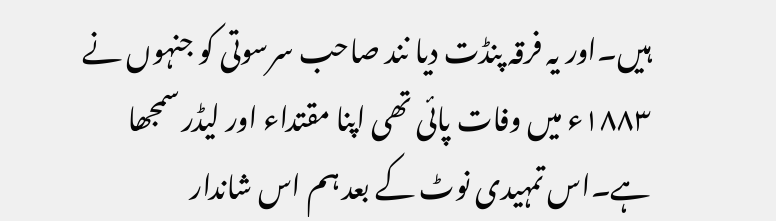ہیں۔اور یہ فرقہ پنڈت دیا نند صاحب سرسوتی کو جنہوں نے ۱۸۸۳ء میں وفات پائی تھی اپنا مقتداء اور لیڈر سمجھا ہے۔اس تمہیدی نوٹ کے بعد ہم اس شاندار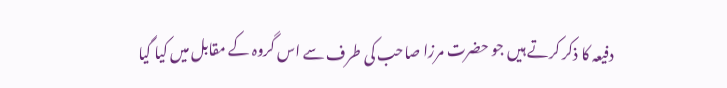دفیعہ کا ذکر کرتے ہیں جو حضرت مرزا صاحب کی طرف سے اس گروہ کے مقابل میں کیا گیا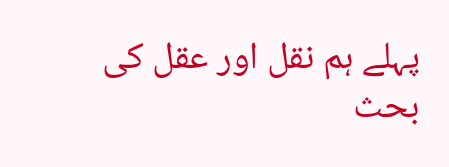پہلے ہم نقل اور عقل کی بحث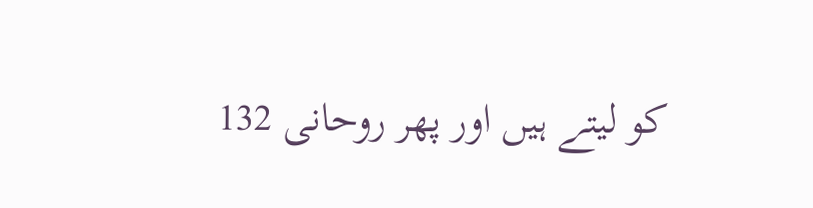کو لیتے ہیں اور پھر روحانی 132